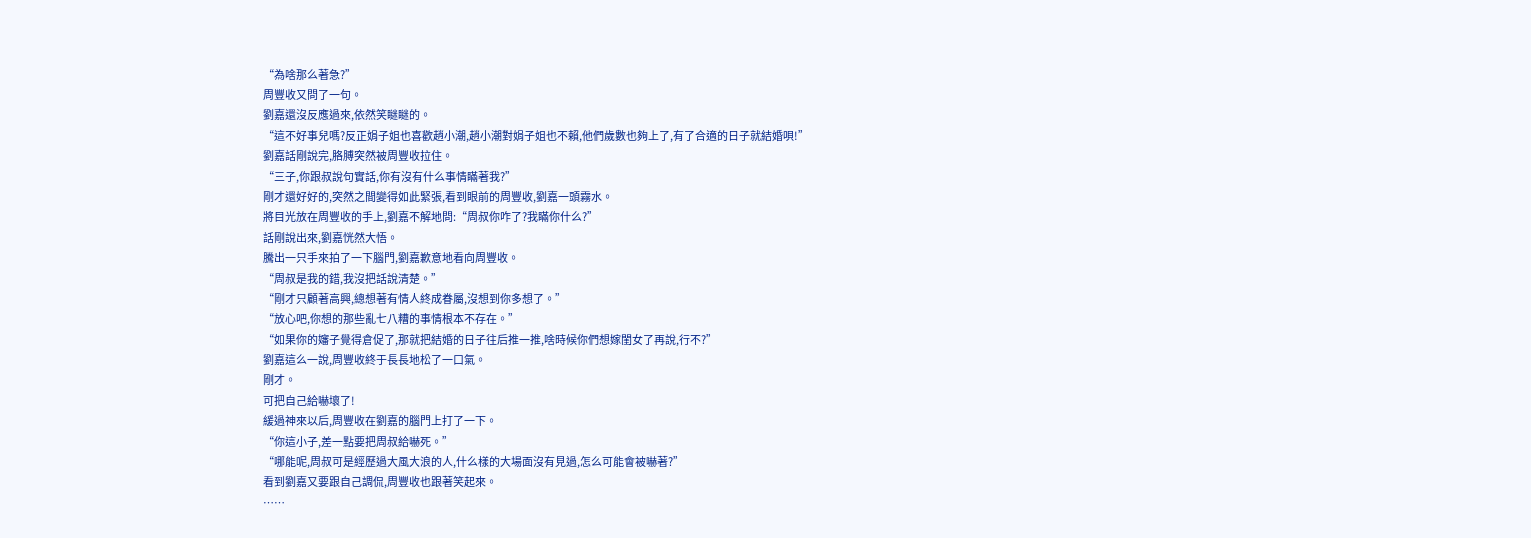“為啥那么著急?”
周豐收又問了一句。
劉嘉還沒反應過來,依然笑瞇瞇的。
“這不好事兒嗎?反正娟子姐也喜歡趙小潮,趙小潮對娟子姐也不賴,他們歲數也夠上了,有了合適的日子就結婚唄!”
劉嘉話剛說完,胳膊突然被周豐收拉住。
“三子,你跟叔說句實話,你有沒有什么事情瞞著我?”
剛才還好好的,突然之間變得如此緊張,看到眼前的周豐收,劉嘉一頭霧水。
將目光放在周豐收的手上,劉嘉不解地問:“周叔你咋了?我瞞你什么?”
話剛說出來,劉嘉恍然大悟。
騰出一只手來拍了一下腦門,劉嘉歉意地看向周豐收。
“周叔是我的錯,我沒把話說清楚。”
“剛才只顧著高興,總想著有情人終成眷屬,沒想到你多想了。”
“放心吧,你想的那些亂七八糟的事情根本不存在。”
“如果你的嬸子覺得倉促了,那就把結婚的日子往后推一推,啥時候你們想嫁閨女了再說,行不?”
劉嘉這么一說,周豐收終于長長地松了一口氣。
剛才。
可把自己給嚇壞了!
緩過神來以后,周豐收在劉嘉的腦門上打了一下。
“你這小子,差一點要把周叔給嚇死。”
“哪能呢,周叔可是經歷過大風大浪的人,什么樣的大場面沒有見過,怎么可能會被嚇著?”
看到劉嘉又要跟自己調侃,周豐收也跟著笑起來。
……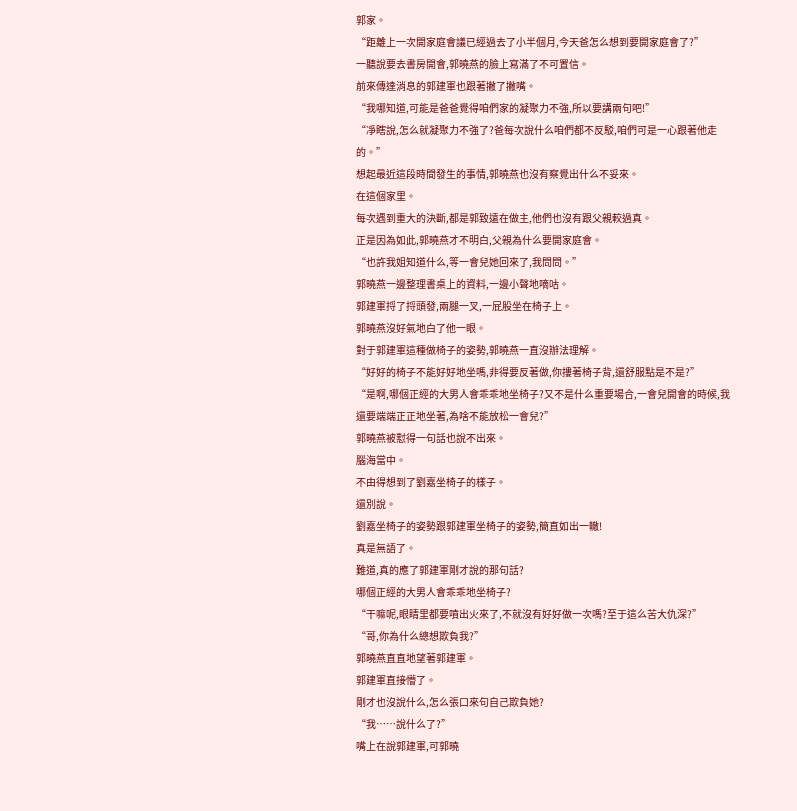郭家。
“距離上一次開家庭會議已經過去了小半個月,今天爸怎么想到要開家庭會了?”
一聽說要去書房開會,郭曉燕的臉上寫滿了不可置信。
前來傳達消息的郭建軍也跟著撇了撇嘴。
“我哪知道,可能是爸爸覺得咱們家的凝聚力不強,所以要講兩句吧!”
“凈瞎說,怎么就凝聚力不強了?爸每次說什么咱們都不反駁,咱們可是一心跟著他走的。”
想起最近這段時間發生的事情,郭曉燕也沒有察覺出什么不妥來。
在這個家里。
每次遇到重大的決斷,都是郭致遠在做主,他們也沒有跟父親較過真。
正是因為如此,郭曉燕才不明白,父親為什么要開家庭會。
“也許我姐知道什么,等一會兒她回來了,我問問。”
郭曉燕一邊整理書桌上的資料,一邊小聲地嘀咕。
郭建軍捋了捋頭發,兩腿一叉,一屁股坐在椅子上。
郭曉燕沒好氣地白了他一眼。
對于郭建軍這種做椅子的姿勢,郭曉燕一直沒辦法理解。
“好好的椅子不能好好地坐嗎,非得要反著做,你摟著椅子背,還舒服點是不是?”
“是啊,哪個正經的大男人會乖乖地坐椅子?又不是什么重要場合,一會兒開會的時候,我還要端端正正地坐著,為啥不能放松一會兒?”
郭曉燕被懟得一句話也說不出來。
腦海當中。
不由得想到了劉嘉坐椅子的樣子。
還別說。
劉嘉坐椅子的姿勢跟郭建軍坐椅子的姿勢,簡直如出一轍!
真是無語了。
難道,真的應了郭建軍剛才說的那句話?
哪個正經的大男人會乖乖地坐椅子?
“干嘛呢,眼睛里都要噴出火來了,不就沒有好好做一次嗎?至于這么苦大仇深?”
“哥,你為什么總想欺負我?”
郭曉燕直直地望著郭建軍。
郭建軍直接懵了。
剛才也沒說什么,怎么張口來句自己欺負她?
“我……說什么了?”
嘴上在說郭建軍,可郭曉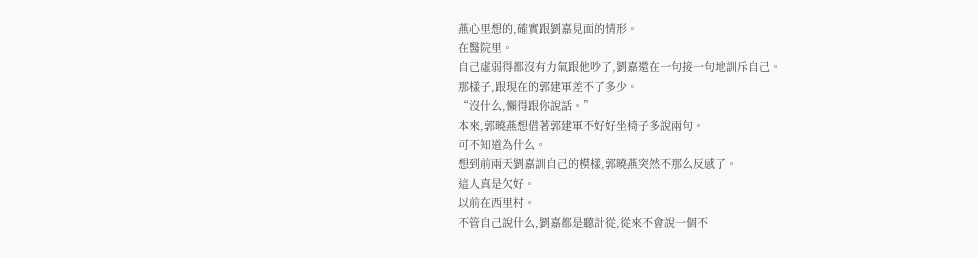燕心里想的,確實跟劉嘉見面的情形。
在醫院里。
自己虛弱得都沒有力氣跟他吵了,劉嘉還在一句接一句地訓斥自己。
那樣子,跟現在的郭建軍差不了多少。
“沒什么,懶得跟你說話。”
本來,郭曉燕想借著郭建軍不好好坐椅子多說兩句。
可不知道為什么。
想到前兩天劉嘉訓自己的模樣,郭曉燕突然不那么反感了。
這人真是欠好。
以前在西里村。
不管自己說什么,劉嘉都是聽計從,從來不會說一個不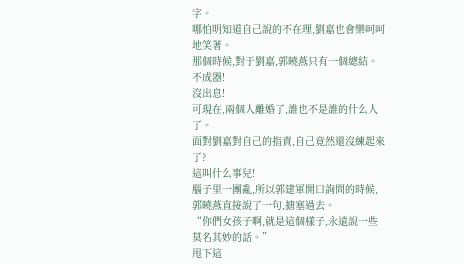字。
哪怕明知道自己說的不在理,劉嘉也會樂呵呵地笑著。
那個時候,對于劉嘉,郭曉燕只有一個總結。
不成器!
沒出息!
可現在,兩個人離婚了,誰也不是誰的什么人了。
面對劉嘉對自己的指責,自己竟然還沒練起來了?
這叫什么事兒!
腦子里一團亂,所以郭建軍開口詢問的時候,郭曉燕直接說了一句,搪塞過去。
“你們女孩子啊,就是這個樣子,永遠說一些莫名其妙的話。”
甩下這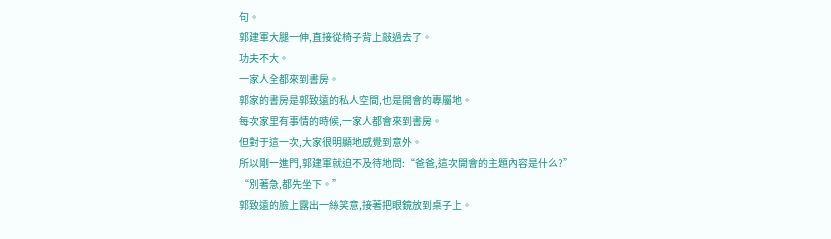句。
郭建軍大腿一伸,直接從椅子背上敲過去了。
功夫不大。
一家人全都來到書房。
郭家的書房是郭致遠的私人空間,也是開會的專屬地。
每次家里有事情的時候,一家人都會來到書房。
但對于這一次,大家很明顯地感覺到意外。
所以剛一進門,郭建軍就迫不及待地問:“爸爸,這次開會的主題內容是什么?”
“別著急,都先坐下。”
郭致遠的臉上露出一絲笑意,接著把眼鏡放到桌子上。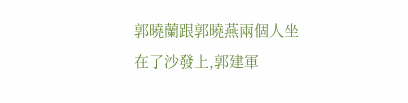郭曉蘭跟郭曉燕兩個人坐在了沙發上,郭建軍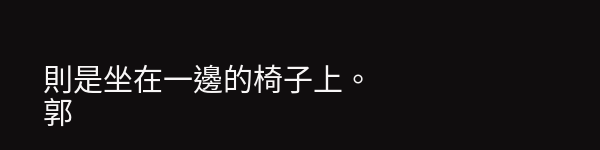則是坐在一邊的椅子上。
郭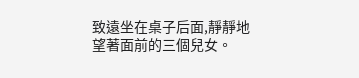致遠坐在桌子后面,靜靜地望著面前的三個兒女。